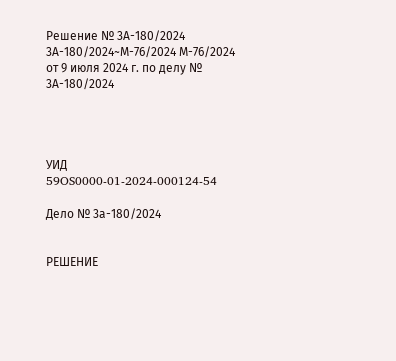Решение № 3А-180/2024 3А-180/2024~М-76/2024 М-76/2024 от 9 июля 2024 г. по делу № 3А-180/2024




УИД 59OS0000-01-2024-000124-54

Дело № 3а-180/2024


РЕШЕНИЕ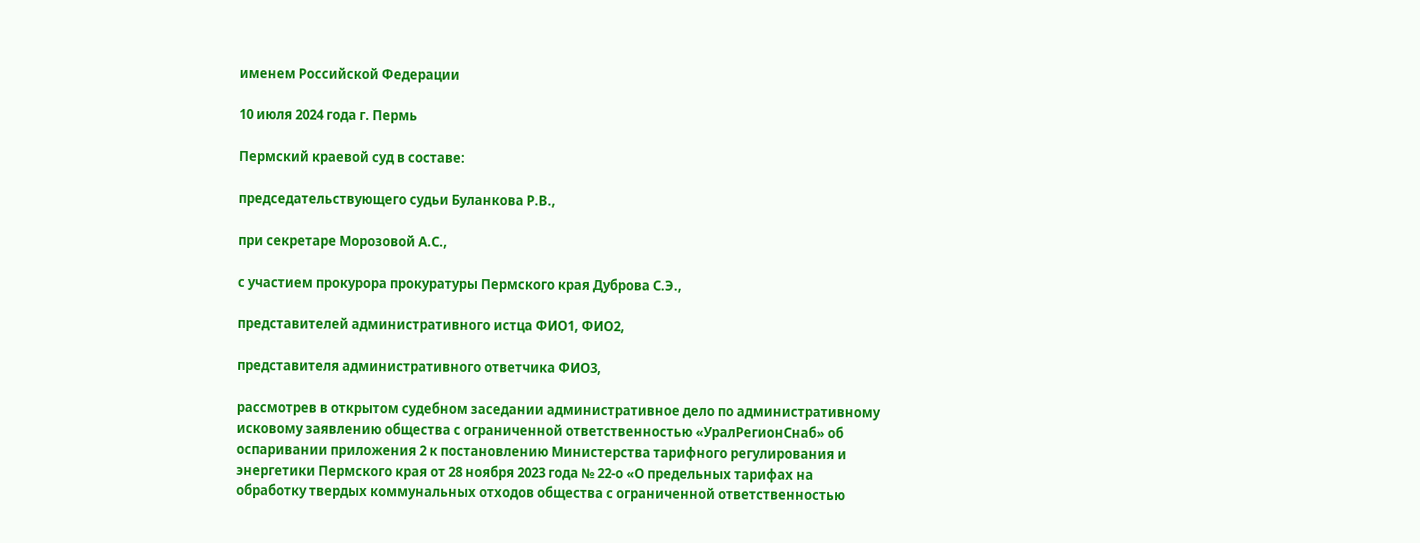именем Российской Федерации

10 июля 2024 года г. Пермь

Пермский краевой суд в составе:

председательствующего судьи Буланкова Р.В.,

при секретаре Морозовой А.С.,

с участием прокурора прокуратуры Пермского края Дуброва С.Э.,

представителей административного истца ФИО1, ФИО2,

представителя административного ответчика ФИО3,

рассмотрев в открытом судебном заседании административное дело по административному исковому заявлению общества с ограниченной ответственностью «УралРегионСнаб» об оспаривании приложения 2 к постановлению Министерства тарифного регулирования и энергетики Пермского края от 28 ноября 2023 года № 22-о «О предельных тарифах на обработку твердых коммунальных отходов общества с ограниченной ответственностью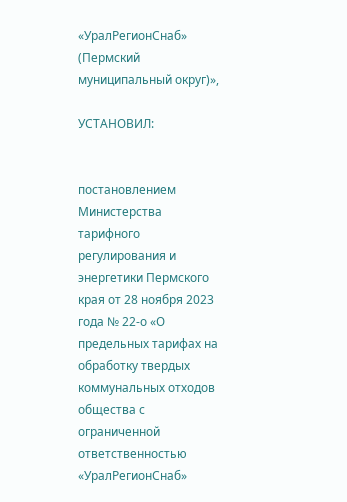«УралРегионСнаб» (Пермский муниципальный округ)»,

УСТАНОВИЛ:


постановлением Министерства тарифного регулирования и энергетики Пермского края от 28 ноября 2023 года № 22-о «О предельных тарифах на обработку твердых коммунальных отходов общества с ограниченной ответственностью «УралРегионСнаб»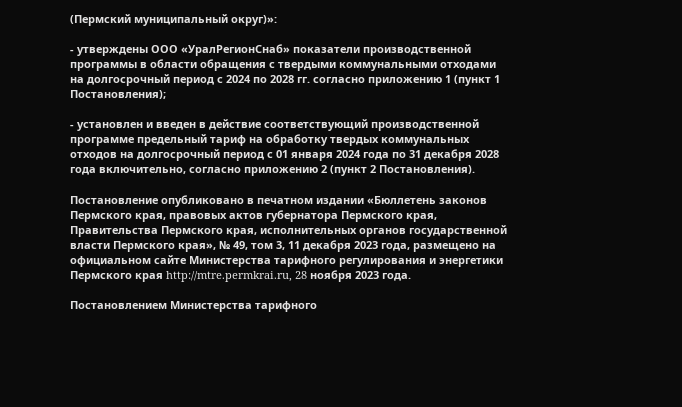(Пермский муниципальный округ)»:

- утверждены ООО «УралРегионСнаб» показатели производственной программы в области обращения с твердыми коммунальными отходами на долгосрочный период с 2024 по 2028 гг. согласно приложению 1 (пункт 1 Постановления);

- установлен и введен в действие соответствующий производственной программе предельный тариф на обработку твердых коммунальных отходов на долгосрочный период с 01 января 2024 года по 31 декабря 2028 года включительно, согласно приложению 2 (пункт 2 Постановления).

Постановление опубликовано в печатном издании «Бюллетень законов Пермского края, правовых актов губернатора Пермского края, Правительства Пермского края, исполнительных органов государственной власти Пермского края», № 49, том 3, 11 декабря 2023 года, размещено на официальном сайте Министерства тарифного регулирования и энергетики Пермского края http://mtre.permkrai.ru, 28 ноября 2023 года.

Постановлением Министерства тарифного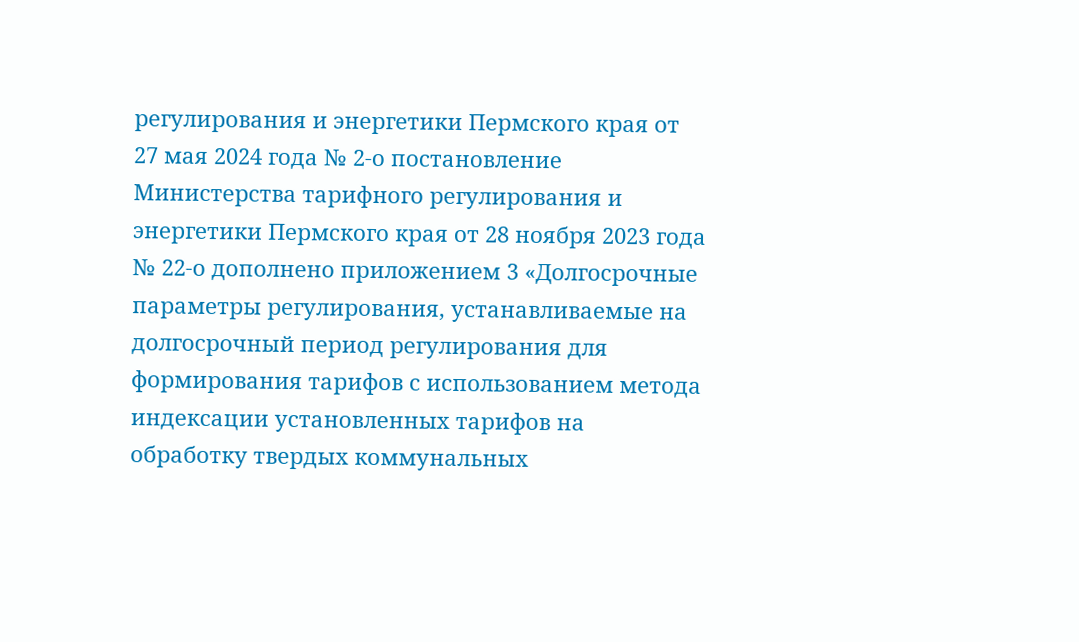регулирования и энергетики Пермского края от 27 мая 2024 года № 2-о постановление Министерства тарифного регулирования и энергетики Пермского края от 28 ноября 2023 года № 22-о дополнено приложением 3 «Долгосрочные параметры регулирования, устанавливаемые на долгосрочный период регулирования для формирования тарифов с использованием метода индексации установленных тарифов на обработку твердых коммунальных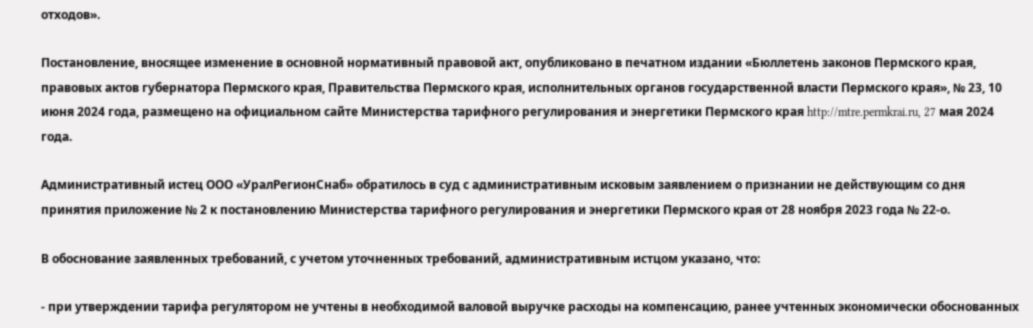отходов».

Постановление, вносящее изменение в основной нормативный правовой акт, опубликовано в печатном издании «Бюллетень законов Пермского края, правовых актов губернатора Пермского края, Правительства Пермского края, исполнительных органов государственной власти Пермского края», № 23, 10 июня 2024 года, размещено на официальном сайте Министерства тарифного регулирования и энергетики Пермского края http://mtre.permkrai.ru, 27 мая 2024 года.

Административный истец ООО «УралРегионСнаб» обратилось в суд с административным исковым заявлением о признании не действующим со дня принятия приложение № 2 к постановлению Министерства тарифного регулирования и энергетики Пермского края от 28 ноября 2023 года № 22-о.

В обоснование заявленных требований, с учетом уточненных требований, административным истцом указано, что:

- при утверждении тарифа регулятором не учтены в необходимой валовой выручке расходы на компенсацию, ранее учтенных экономически обоснованных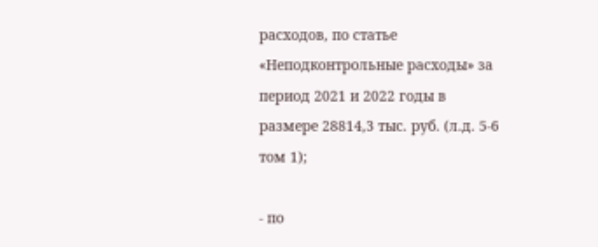расходов, по статье «Неподконтрольные расходы» за период 2021 и 2022 годы в размере 28814,3 тыс. руб. (л.д. 5-6 том 1);

- по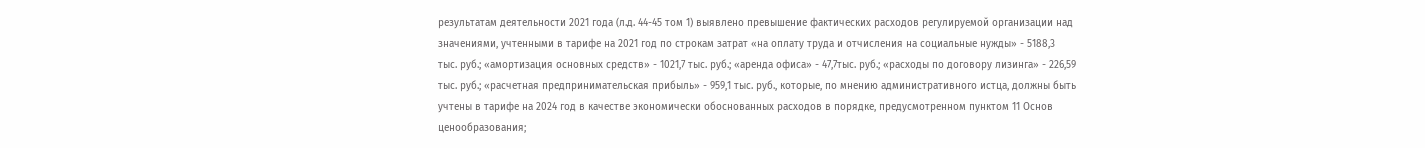результатам деятельности 2021 года (л.д. 44-45 том 1) выявлено превышение фактических расходов регулируемой организации над значениями, учтенными в тарифе на 2021 год по строкам затрат «на оплату труда и отчисления на социальные нужды» - 5188,3 тыс. руб.; «амортизация основных средств» - 1021,7 тыс. руб.; «аренда офиса» - 47,7тыс. руб.; «расходы по договору лизинга» - 226,59 тыс. руб.; «расчетная предпринимательская прибыль» - 959,1 тыс. руб., которые, по мнению административного истца, должны быть учтены в тарифе на 2024 год в качестве экономически обоснованных расходов в порядке, предусмотренном пунктом 11 Основ ценообразования;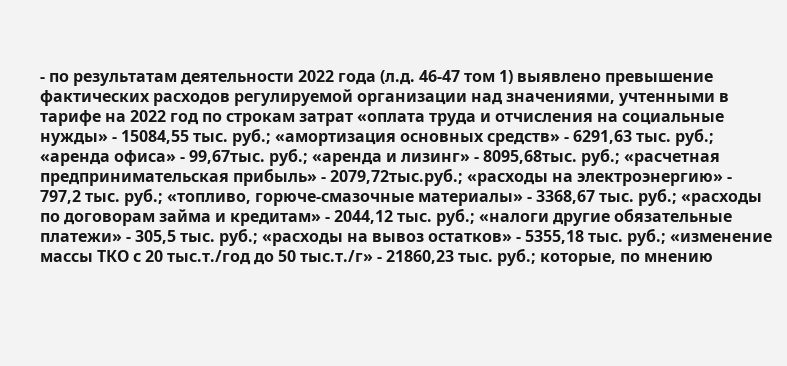- по результатам деятельности 2022 года (л.д. 46-47 том 1) выявлено превышение фактических расходов регулируемой организации над значениями, учтенными в тарифе на 2022 год по строкам затрат «оплата труда и отчисления на социальные нужды» - 15084,55 тыс. руб.; «амортизация основных средств» - 6291,63 тыс. руб.; «аренда офиса» - 99,67тыс. руб.; «аренда и лизинг» - 8095,68тыс. руб.; «расчетная предпринимательская прибыль» - 2079,72тыс.руб.; «расходы на электроэнергию» - 797,2 тыс. руб.; «топливо, горюче-смазочные материалы» - 3368,67 тыс. руб.; «расходы по договорам займа и кредитам» - 2044,12 тыс. руб.; «налоги другие обязательные платежи» - 305,5 тыс. руб.; «расходы на вывоз остатков» - 5355,18 тыс. руб.; «изменение массы ТКО с 20 тыс.т./год до 50 тыс.т./г» - 21860,23 тыс. руб.; которые, по мнению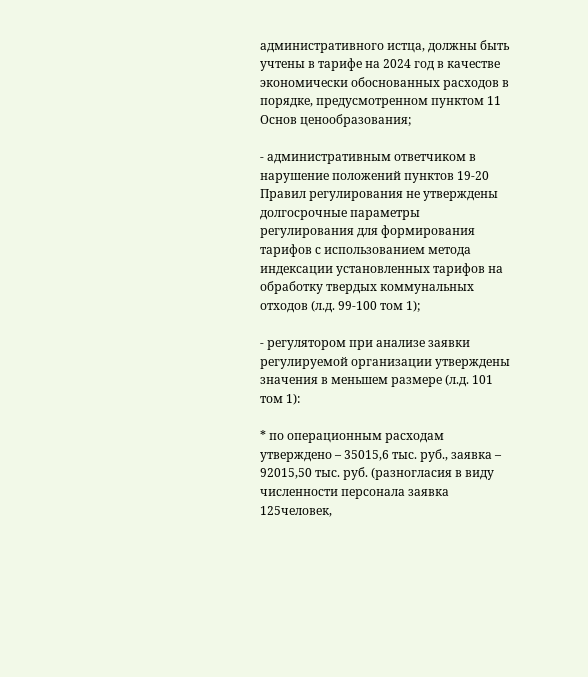административного истца, должны быть учтены в тарифе на 2024 год в качестве экономически обоснованных расходов в порядке, предусмотренном пунктом 11 Основ ценообразования;

- административным ответчиком в нарушение положений пунктов 19-20 Правил регулирования не утверждены долгосрочные параметры регулирования для формирования тарифов с использованием метода индексации установленных тарифов на обработку твердых коммунальных отходов (л.д. 99-100 том 1);

- регулятором при анализе заявки регулируемой организации утверждены значения в меньшем размере (л.д. 101 том 1):

* по операционным расходам утверждено – 35015,6 тыс. руб., заявка – 92015,50 тыс. руб. (разногласия в виду численности персонала заявка 125человек,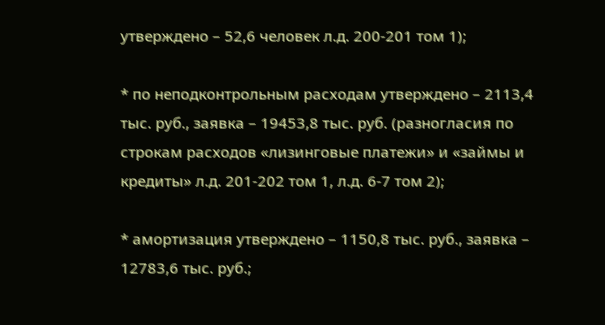утверждено – 52,6 человек л.д. 200-201 том 1);

* по неподконтрольным расходам утверждено – 2113,4 тыс. руб., заявка – 19453,8 тыс. руб. (разногласия по строкам расходов «лизинговые платежи» и «займы и кредиты» л.д. 201-202 том 1, л.д. 6-7 том 2);

* амортизация утверждено – 1150,8 тыс. руб., заявка – 12783,6 тыс. руб.;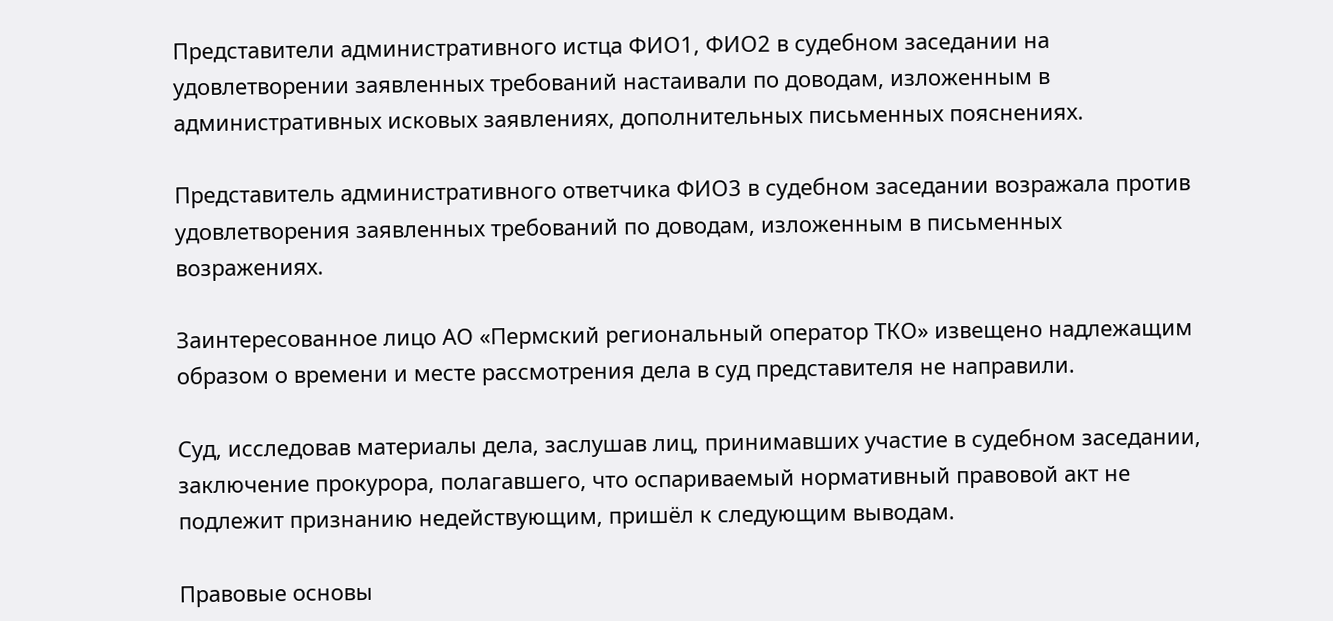Представители административного истца ФИО1, ФИО2 в судебном заседании на удовлетворении заявленных требований настаивали по доводам, изложенным в административных исковых заявлениях, дополнительных письменных пояснениях.

Представитель административного ответчика ФИО3 в судебном заседании возражала против удовлетворения заявленных требований по доводам, изложенным в письменных возражениях.

Заинтересованное лицо АО «Пермский региональный оператор ТКО» извещено надлежащим образом о времени и месте рассмотрения дела в суд представителя не направили.

Суд, исследовав материалы дела, заслушав лиц, принимавших участие в судебном заседании, заключение прокурора, полагавшего, что оспариваемый нормативный правовой акт не подлежит признанию недействующим, пришёл к следующим выводам.

Правовые основы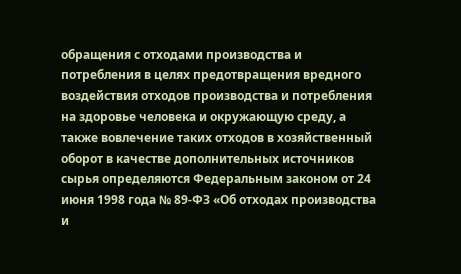обращения с отходами производства и потребления в целях предотвращения вредного воздействия отходов производства и потребления на здоровье человека и окружающую среду, а также вовлечение таких отходов в хозяйственный оборот в качестве дополнительных источников сырья определяются Федеральным законом от 24 июня 1998 года № 89-ФЗ «Об отходах производства и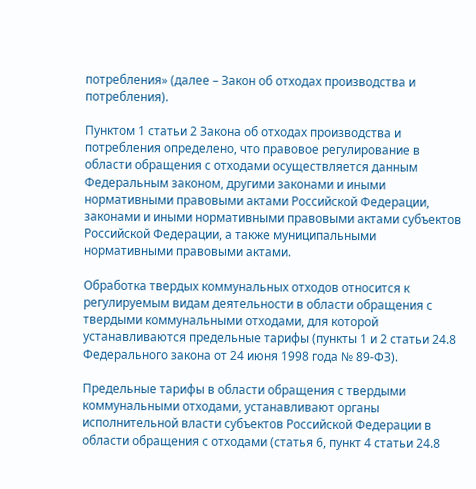потребления» (далее – Закон об отходах производства и потребления).

Пунктом 1 статьи 2 Закона об отходах производства и потребления определено, что правовое регулирование в области обращения с отходами осуществляется данным Федеральным законом, другими законами и иными нормативными правовыми актами Российской Федерации, законами и иными нормативными правовыми актами субъектов Российской Федерации, а также муниципальными нормативными правовыми актами.

Обработка твердых коммунальных отходов относится к регулируемым видам деятельности в области обращения с твердыми коммунальными отходами, для которой устанавливаются предельные тарифы (пункты 1 и 2 статьи 24.8 Федерального закона от 24 июня 1998 года № 89-ФЗ).

Предельные тарифы в области обращения с твердыми коммунальными отходами, устанавливают органы исполнительной власти субъектов Российской Федерации в области обращения с отходами (статья 6, пункт 4 статьи 24.8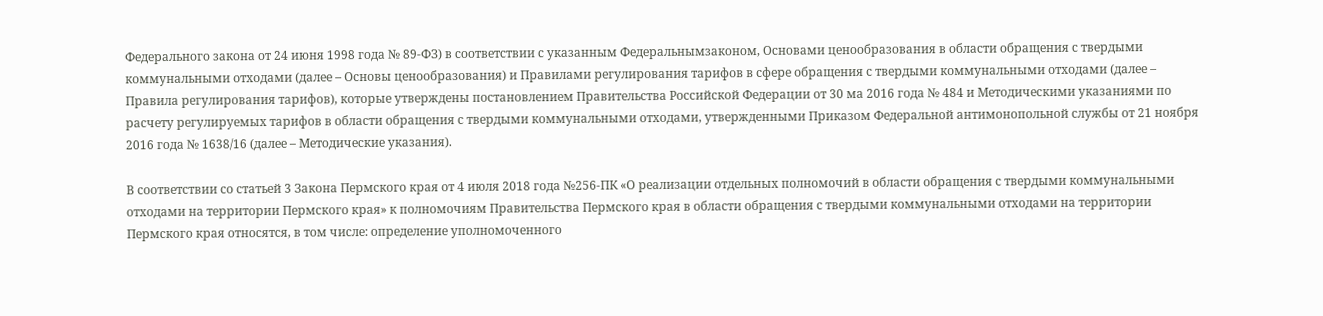Федерального закона от 24 июня 1998 года № 89-ФЗ) в соответствии с указанным Федеральнымзаконом, Основами ценообразования в области обращения с твердыми коммунальными отходами (далее – Основы ценообразования) и Правилами регулирования тарифов в сфере обращения с твердыми коммунальными отходами (далее – Правила регулирования тарифов), которые утверждены постановлением Правительства Российской Федерации от 30 ма 2016 года № 484 и Методическими указаниями по расчету регулируемых тарифов в области обращения с твердыми коммунальными отходами, утвержденными Приказом Федеральной антимонопольной службы от 21 ноября 2016 года № 1638/16 (далее – Методические указания).

В соответствии со статьей 3 Закона Пермского края от 4 июля 2018 года №256-ПК «О реализации отдельных полномочий в области обращения с твердыми коммунальными отходами на территории Пермского края» к полномочиям Правительства Пермского края в области обращения с твердыми коммунальными отходами на территории Пермского края относятся, в том числе: определение уполномоченного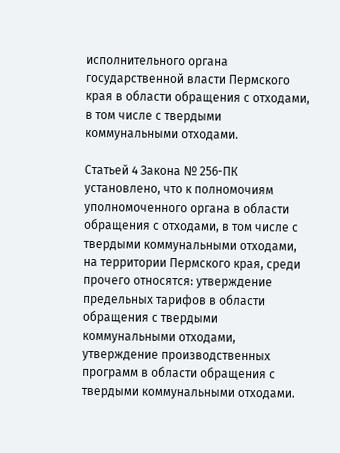исполнительного органа государственной власти Пермского края в области обращения с отходами, в том числе с твердыми коммунальными отходами.

Статьей 4 Закона № 256-ПК установлено, что к полномочиям уполномоченного органа в области обращения с отходами, в том числе с твердыми коммунальными отходами, на территории Пермского края, среди прочего относятся: утверждение предельных тарифов в области обращения с твердыми коммунальными отходами, утверждение производственных программ в области обращения с твердыми коммунальными отходами.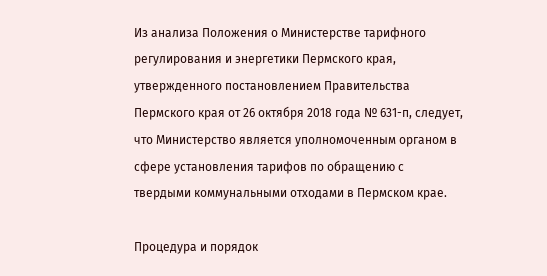Из анализа Положения о Министерстве тарифного регулирования и энергетики Пермского края, утвержденного постановлением Правительства Пермского края от 26 октября 2018 года № 631-п, следует, что Министерство является уполномоченным органом в сфере установления тарифов по обращению с твердыми коммунальными отходами в Пермском крае.

Процедура и порядок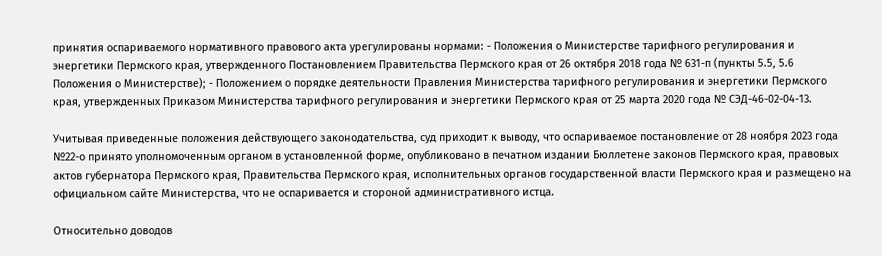принятия оспариваемого нормативного правового акта урегулированы нормами: - Положения о Министерстве тарифного регулирования и энергетики Пермского края, утвержденного Постановлением Правительства Пермского края от 26 октября 2018 года № 631-п (пункты 5.5, 5.6 Положения о Министерстве); - Положением о порядке деятельности Правления Министерства тарифного регулирования и энергетики Пермского края, утвержденных Приказом Министерства тарифного регулирования и энергетики Пермского края от 25 марта 2020 года № СЭД-46-02-04-13.

Учитывая приведенные положения действующего законодательства, суд приходит к выводу, что оспариваемое постановление от 28 ноября 2023 года №22-о принято уполномоченным органом в установленной форме, опубликовано в печатном издании Бюллетене законов Пермского края, правовых актов губернатора Пермского края, Правительства Пермского края, исполнительных органов государственной власти Пермского края и размещено на официальном сайте Министерства, что не оспаривается и стороной административного истца.

Относительно доводов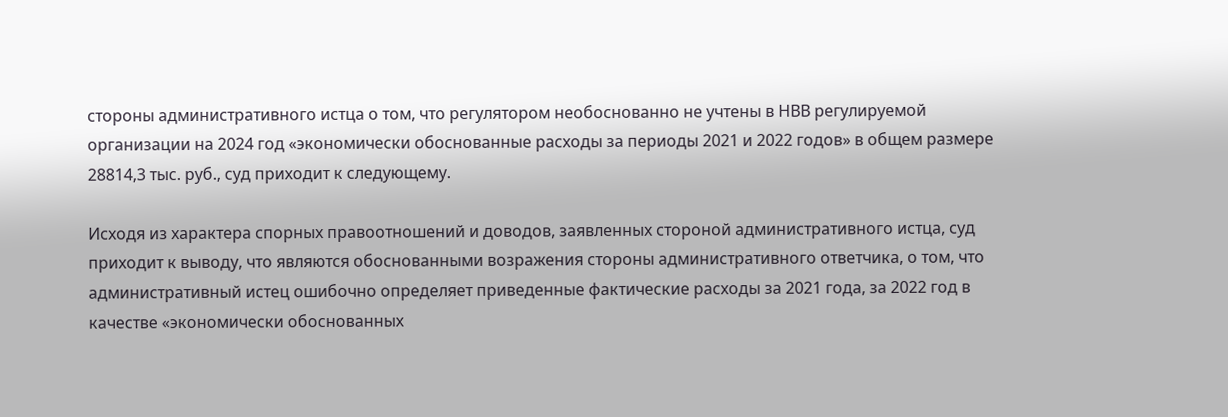стороны административного истца о том, что регулятором необоснованно не учтены в НВВ регулируемой организации на 2024 год «экономически обоснованные расходы за периоды 2021 и 2022 годов» в общем размере 28814,3 тыс. руб., суд приходит к следующему.

Исходя из характера спорных правоотношений и доводов, заявленных стороной административного истца, суд приходит к выводу, что являются обоснованными возражения стороны административного ответчика, о том, что административный истец ошибочно определяет приведенные фактические расходы за 2021 года, за 2022 год в качестве «экономически обоснованных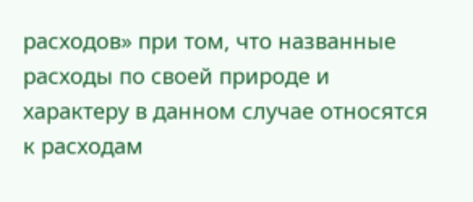расходов» при том, что названные расходы по своей природе и характеру в данном случае относятся к расходам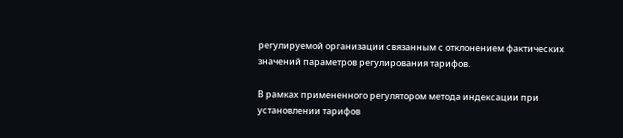регулируемой организации связанным с отклонением фактических значений параметров регулирования тарифов.

В рамках примененного регулятором метода индексации при установлении тарифов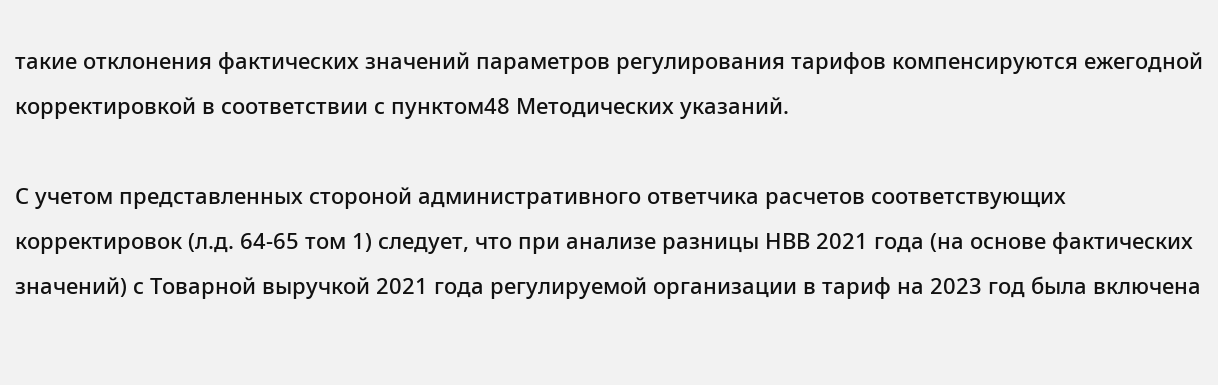такие отклонения фактических значений параметров регулирования тарифов компенсируются ежегодной корректировкой в соответствии с пунктом48 Методических указаний.

С учетом представленных стороной административного ответчика расчетов соответствующих корректировок (л.д. 64-65 том 1) следует, что при анализе разницы НВВ 2021 года (на основе фактических значений) с Товарной выручкой 2021 года регулируемой организации в тариф на 2023 год была включена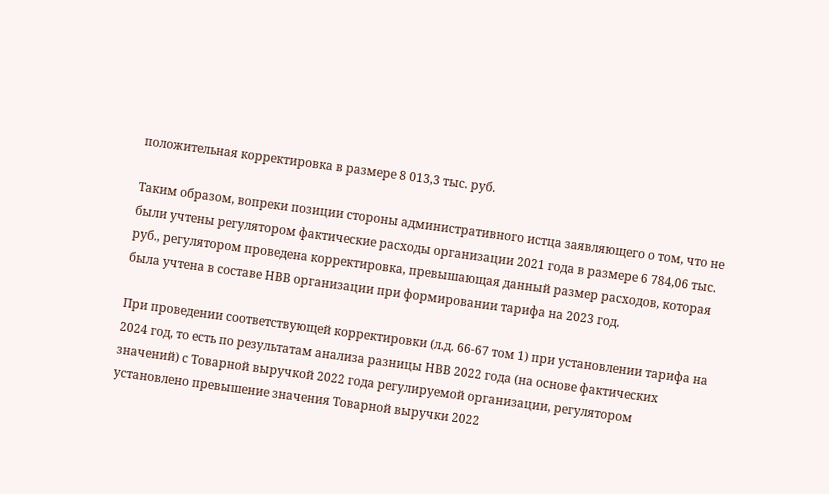положительная корректировка в размере 8 013,3 тыс. руб.

Таким образом, вопреки позиции стороны административного истца заявляющего о том, что не были учтены регулятором фактические расходы организации 2021 года в размере 6 784,06 тыс. руб., регулятором проведена корректировка, превышающая данный размер расходов, которая была учтена в составе НВВ организации при формировании тарифа на 2023 год.

При проведении соответствующей корректировки (л.д. 66-67 том 1) при установлении тарифа на 2024 год, то есть по результатам анализа разницы НВВ 2022 года (на основе фактических значений) с Товарной выручкой 2022 года регулируемой организации, регулятором установлено превышение значения Товарной выручки 2022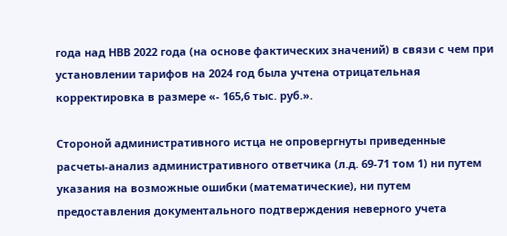года над НВВ 2022 года (на основе фактических значений) в связи с чем при установлении тарифов на 2024 год была учтена отрицательная корректировка в размере «- 165,6 тыс. руб.».

Стороной административного истца не опровергнуты приведенные расчеты-анализ административного ответчика (л.д. 69-71 том 1) ни путем указания на возможные ошибки (математические), ни путем предоставления документального подтверждения неверного учета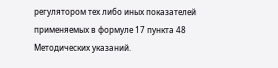регулятором тех либо иных показателей применяемых в формуле 17 пункта 48 Методических указаний.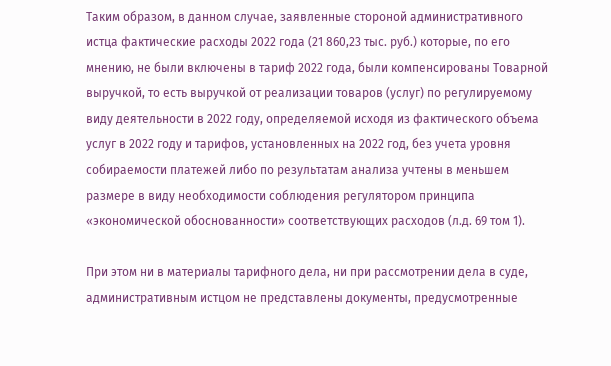Таким образом, в данном случае, заявленные стороной административного истца фактические расходы 2022 года (21 860,23 тыс. руб.) которые, по его мнению, не были включены в тариф 2022 года, были компенсированы Товарной выручкой, то есть выручкой от реализации товаров (услуг) по регулируемому виду деятельности в 2022 году, определяемой исходя из фактического объема услуг в 2022 году и тарифов, установленных на 2022 год, без учета уровня собираемости платежей либо по результатам анализа учтены в меньшем размере в виду необходимости соблюдения регулятором принципа «экономической обоснованности» соответствующих расходов (л.д. 69 том 1).

При этом ни в материалы тарифного дела, ни при рассмотрении дела в суде, административным истцом не представлены документы, предусмотренные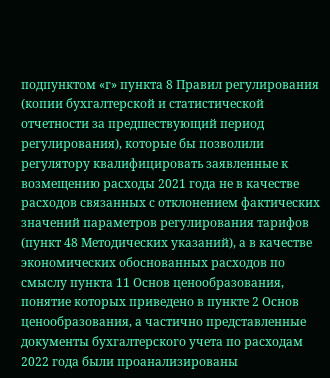подпунктом «г» пункта 8 Правил регулирования (копии бухгалтерской и статистической отчетности за предшествующий период регулирования), которые бы позволили регулятору квалифицировать заявленные к возмещению расходы 2021 года не в качестве расходов связанных с отклонением фактических значений параметров регулирования тарифов (пункт 48 Методических указаний), а в качестве экономических обоснованных расходов по смыслу пункта 11 Основ ценообразования, понятие которых приведено в пункте 2 Основ ценообразования, а частично представленные документы бухгалтерского учета по расходам 2022 года были проанализированы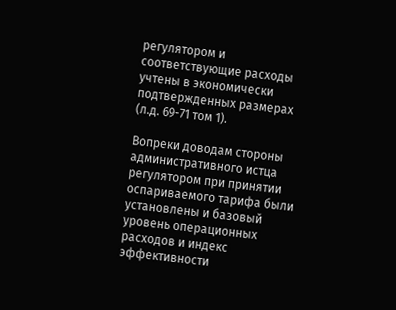регулятором и соответствующие расходы учтены в экономически подтвержденных размерах (л.д. 69-71 том 1).

Вопреки доводам стороны административного истца регулятором при принятии оспариваемого тарифа были установлены и базовый уровень операционных расходов и индекс эффективности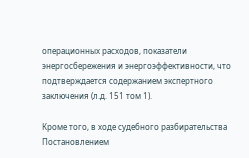операционных расходов, показатели энергосбережения и энергоэффективности, что подтверждается содержанием экспертного заключения (л.д. 151 том 1).

Кроме того, в ходе судебного разбирательства Постановлением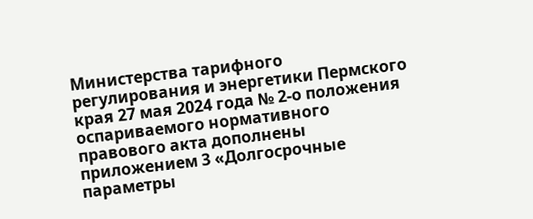Министерства тарифного регулирования и энергетики Пермского края 27 мая 2024 года № 2-о положения оспариваемого нормативного правового акта дополнены приложением 3 «Долгосрочные параметры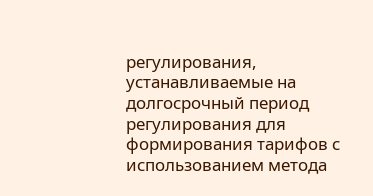регулирования, устанавливаемые на долгосрочный период регулирования для формирования тарифов с использованием метода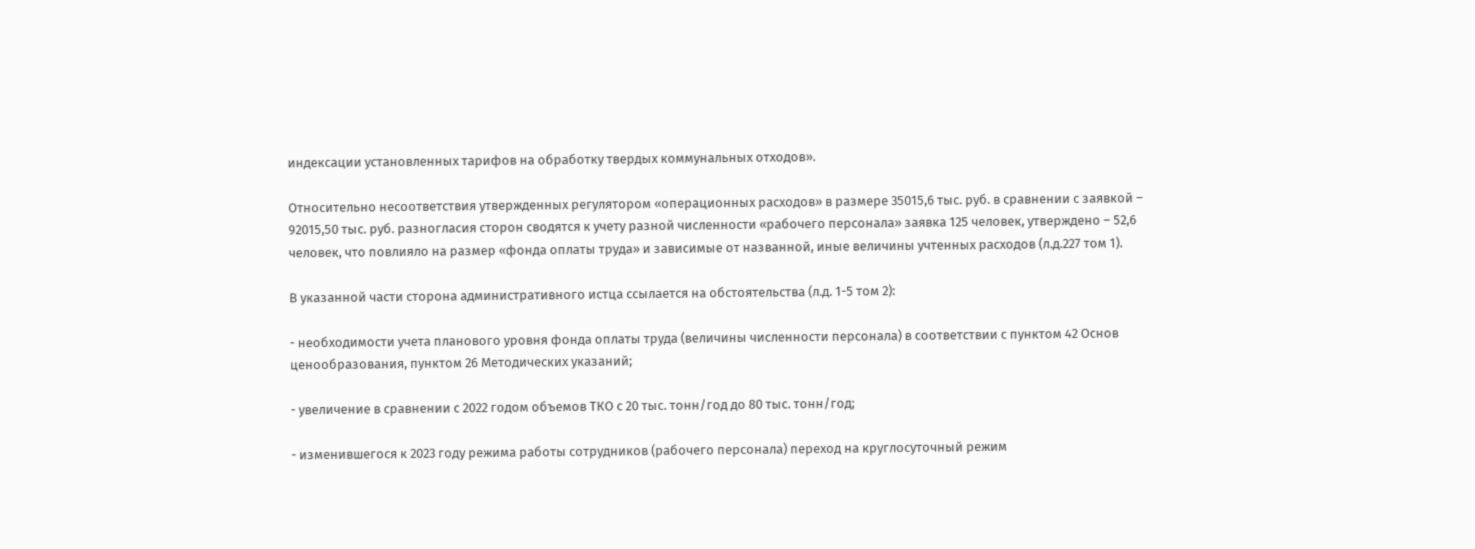индексации установленных тарифов на обработку твердых коммунальных отходов».

Относительно несоответствия утвержденных регулятором «операционных расходов» в размере 35015,6 тыс. руб. в сравнении с заявкой – 92015,50 тыс. руб. разногласия сторон сводятся к учету разной численности «рабочего персонала» заявка 125 человек, утверждено – 52,6 человек, что повлияло на размер «фонда оплаты труда» и зависимые от названной, иные величины учтенных расходов (л.д.227 том 1).

В указанной части сторона административного истца ссылается на обстоятельства (л.д. 1-5 том 2):

- необходимости учета планового уровня фонда оплаты труда (величины численности персонала) в соответствии с пунктом 42 Основ ценообразования, пунктом 26 Методических указаний;

- увеличение в сравнении с 2022 годом объемов ТКО с 20 тыс. тонн/год до 80 тыс. тонн/год;

- изменившегося к 2023 году режима работы сотрудников (рабочего персонала) переход на круглосуточный режим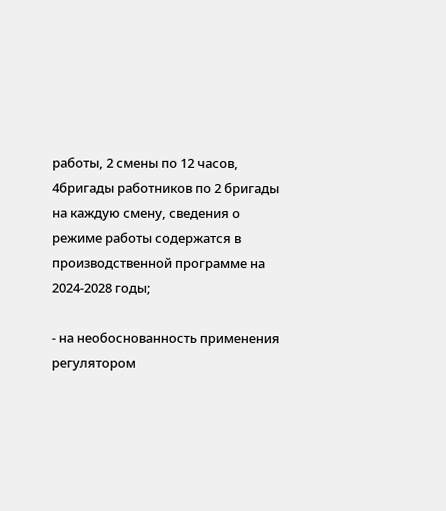работы, 2 смены по 12 часов, 4бригады работников по 2 бригады на каждую смену, сведения о режиме работы содержатся в производственной программе на 2024-2028 годы;

- на необоснованность применения регулятором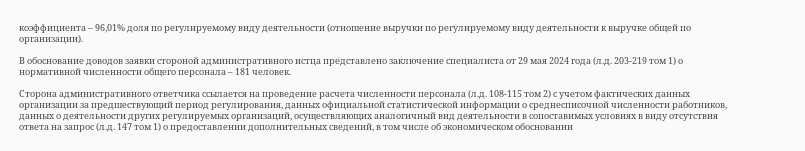коэффициента – 96,01% доля по регулируемому виду деятельности (отношение выручки по регулируемому виду деятельности к выручке общей по организации).

В обоснование доводов заявки стороной административного истца представлено заключение специалиста от 29 мая 2024 года (л.д. 203-219 том 1) о нормативной численности общего персонала – 181 человек.

Сторона административного ответчика ссылается на проведение расчета численности персонала (л.д. 108-115 том 2) с учетом фактических данных организации за предшествующий период регулирования, данных официальной статистической информации о среднесписочной численности работников, данных о деятельности других регулируемых организаций, осуществляющих аналогичный вид деятельности в сопоставимых условиях в виду отсутствия ответа на запрос (л.д. 147 том 1) о предоставлении дополнительных сведений, в том числе об экономическом обосновании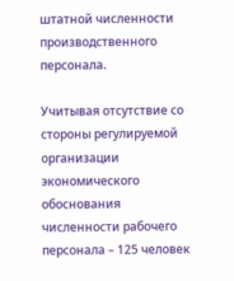штатной численности производственного персонала.

Учитывая отсутствие со стороны регулируемой организации экономического обоснования численности рабочего персонала – 125 человек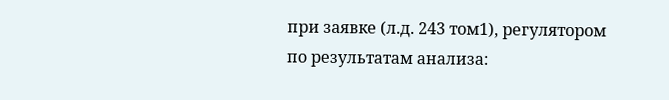при заявке (л.д. 243 том1), регулятором по результатам анализа: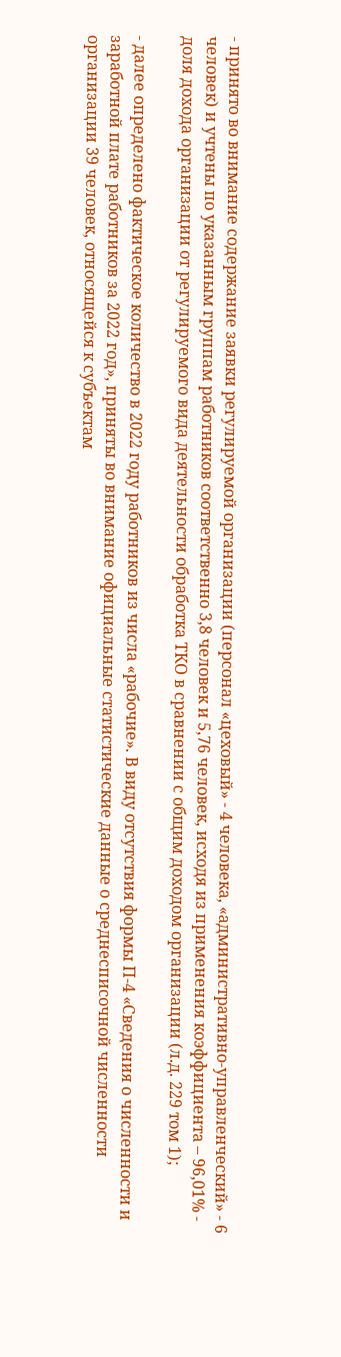- принято во внимание содержание заявки регулируемой организации (персонал «цеховый» - 4 человека, «административно-управленческий» - 6 человек) и учтены по указанным группам работников соответственно 3,8 человек и 5,76 человек, исходя из применения коэффициента – 96,01% - доля дохода организации от регулируемого вида деятельности обработка ТКО в сравнении с общим доходом организации (л.д. 229 том 1);

- далее определено фактическое количество в 2022 году работников из числа «рабочие». В виду отсутствия формы П-4 «Сведения о численности и заработной плате работников за 2022 год», приняты во внимание официальные статистические данные о среднесписочной численности организации 39 человек, относящейся к субъектам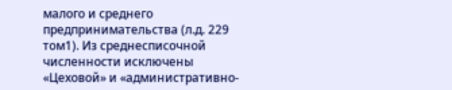малого и среднего предпринимательства (л.д. 229 том1). Из среднесписочной численности исключены «Цеховой» и «административно-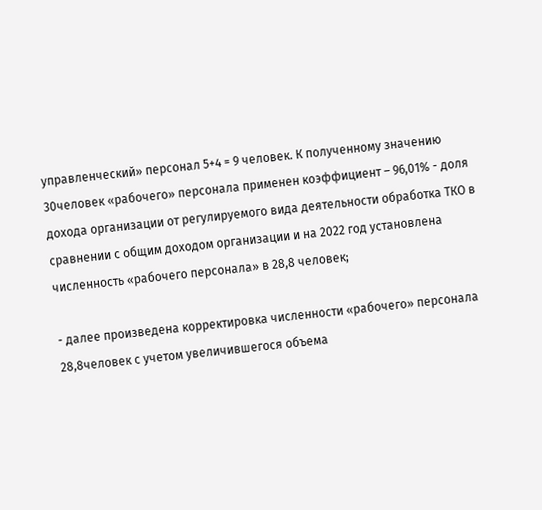управленческий» персонал 5+4 = 9 человек. К полученному значению 30человек «рабочего» персонала применен коэффициент – 96,01% - доля дохода организации от регулируемого вида деятельности обработка ТКО в сравнении с общим доходом организации и на 2022 год установлена численность «рабочего персонала» в 28,8 человек;

- далее произведена корректировка численности «рабочего» персонала 28,8человек с учетом увеличившегося объема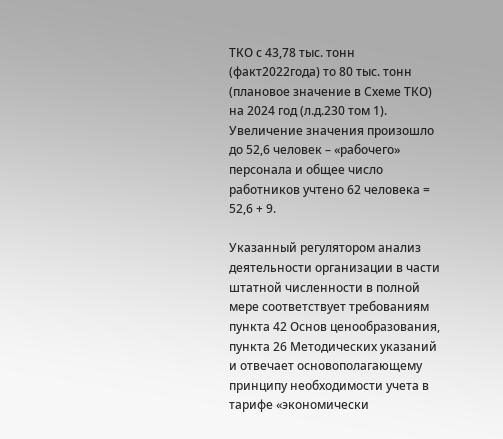ТКО с 43,78 тыс. тонн (факт2022года) то 80 тыс. тонн (плановое значение в Схеме ТКО) на 2024 год (л.д.230 том 1). Увеличение значения произошло до 52,6 человек – «рабочего» персонала и общее число работников учтено 62 человека = 52,6 + 9.

Указанный регулятором анализ деятельности организации в части штатной численности в полной мере соответствует требованиям пункта 42 Основ ценообразования, пункта 26 Методических указаний и отвечает основополагающему принципу необходимости учета в тарифе «экономически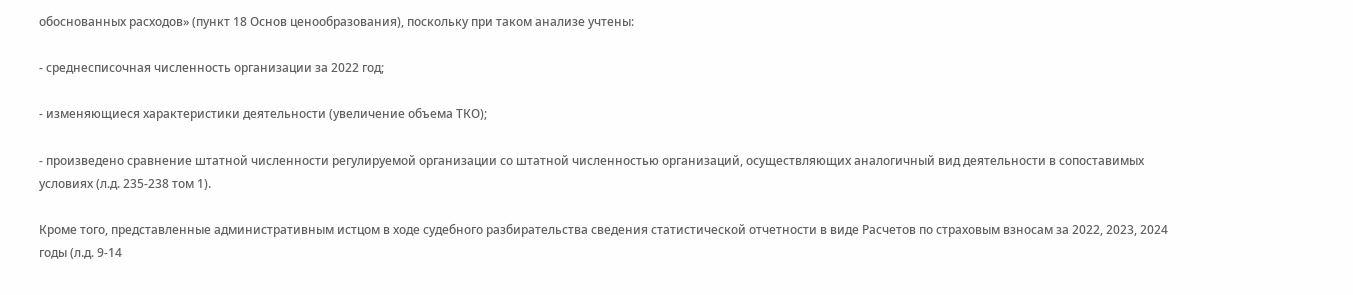обоснованных расходов» (пункт 18 Основ ценообразования), поскольку при таком анализе учтены:

- среднесписочная численность организации за 2022 год;

- изменяющиеся характеристики деятельности (увеличение объема ТКО);

- произведено сравнение штатной численности регулируемой организации со штатной численностью организаций, осуществляющих аналогичный вид деятельности в сопоставимых условиях (л.д. 235-238 том 1).

Кроме того, представленные административным истцом в ходе судебного разбирательства сведения статистической отчетности в виде Расчетов по страховым взносам за 2022, 2023, 2024 годы (л.д. 9-14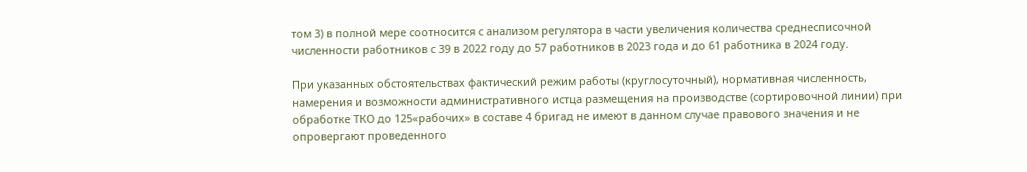том 3) в полной мере соотносится с анализом регулятора в части увеличения количества среднесписочной численности работников с 39 в 2022 году до 57 работников в 2023 года и до 61 работника в 2024 году.

При указанных обстоятельствах фактический режим работы (круглосуточный), нормативная численность, намерения и возможности административного истца размещения на производстве (сортировочной линии) при обработке ТКО до 125«рабочих» в составе 4 бригад не имеют в данном случае правового значения и не опровергают проведенного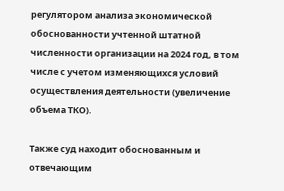регулятором анализа экономической обоснованности учтенной штатной численности организации на 2024 год, в том числе с учетом изменяющихся условий осуществления деятельности (увеличение объема ТКО).

Также суд находит обоснованным и отвечающим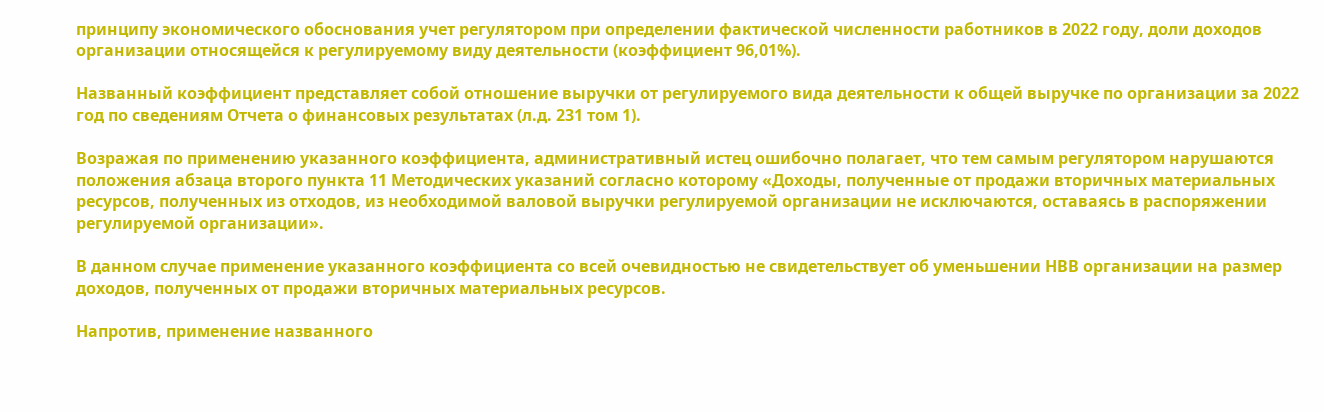принципу экономического обоснования учет регулятором при определении фактической численности работников в 2022 году, доли доходов организации относящейся к регулируемому виду деятельности (коэффициент 96,01%).

Названный коэффициент представляет собой отношение выручки от регулируемого вида деятельности к общей выручке по организации за 2022 год по сведениям Отчета о финансовых результатах (л.д. 231 том 1).

Возражая по применению указанного коэффициента, административный истец ошибочно полагает, что тем самым регулятором нарушаются положения абзаца второго пункта 11 Методических указаний согласно которому «Доходы, полученные от продажи вторичных материальных ресурсов, полученных из отходов, из необходимой валовой выручки регулируемой организации не исключаются, оставаясь в распоряжении регулируемой организации».

В данном случае применение указанного коэффициента со всей очевидностью не свидетельствует об уменьшении НВВ организации на размер доходов, полученных от продажи вторичных материальных ресурсов.

Напротив, применение названного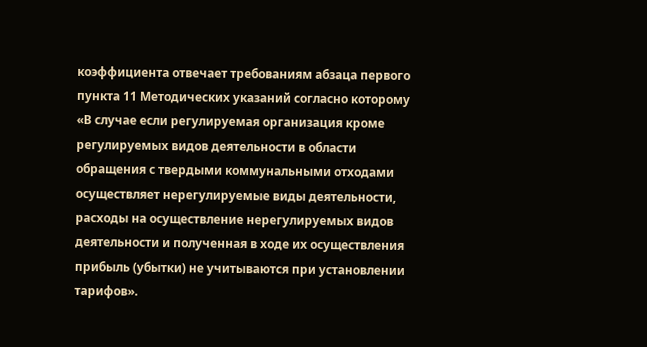коэффициента отвечает требованиям абзаца первого пункта 11 Методических указаний согласно которому «В случае если регулируемая организация кроме регулируемых видов деятельности в области обращения с твердыми коммунальными отходами осуществляет нерегулируемые виды деятельности, расходы на осуществление нерегулируемых видов деятельности и полученная в ходе их осуществления прибыль (убытки) не учитываются при установлении тарифов».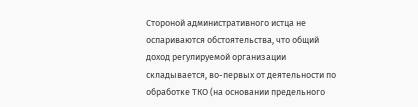Стороной административного истца не оспариваются обстоятельства, что общий доход регулируемой организации складывается, во-первых от деятельности по обработке ТКО (на основании предельного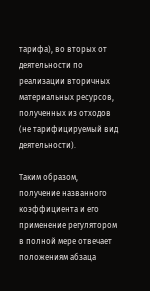тарифа), во вторых от деятельности по реализации вторичных материальных ресурсов, полученных из отходов (не тарифицируемый вид деятельности).

Таким образом, получение названного коэффициента и его применение регулятором в полной мере отвечает положениям абзаца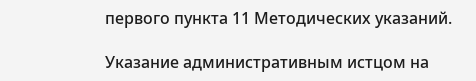первого пункта 11 Методических указаний.

Указание административным истцом на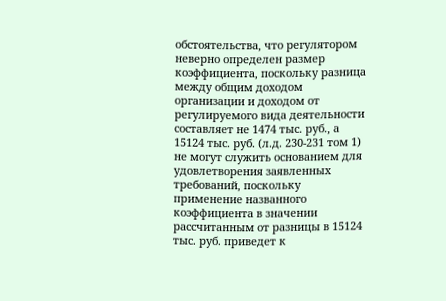обстоятельства, что регулятором неверно определен размер коэффициента, поскольку разница между общим доходом организации и доходом от регулируемого вида деятельности составляет не 1474 тыс. руб., а 15124 тыс. руб. (л.д. 230-231 том 1) не могут служить основанием для удовлетворения заявленных требований, поскольку применение названного коэффициента в значении рассчитанным от разницы в 15124 тыс. руб. приведет к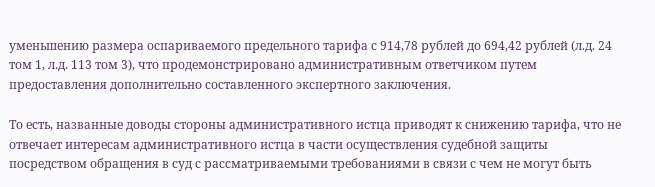уменьшению размера оспариваемого предельного тарифа с 914,78 рублей до 694,42 рублей (л.д. 24 том 1, л.д. 113 том 3), что продемонстрировано административным ответчиком путем предоставления дополнительно составленного экспертного заключения.

То есть, названные доводы стороны административного истца приводят к снижению тарифа, что не отвечает интересам административного истца в части осуществления судебной защиты посредством обращения в суд с рассматриваемыми требованиями в связи с чем не могут быть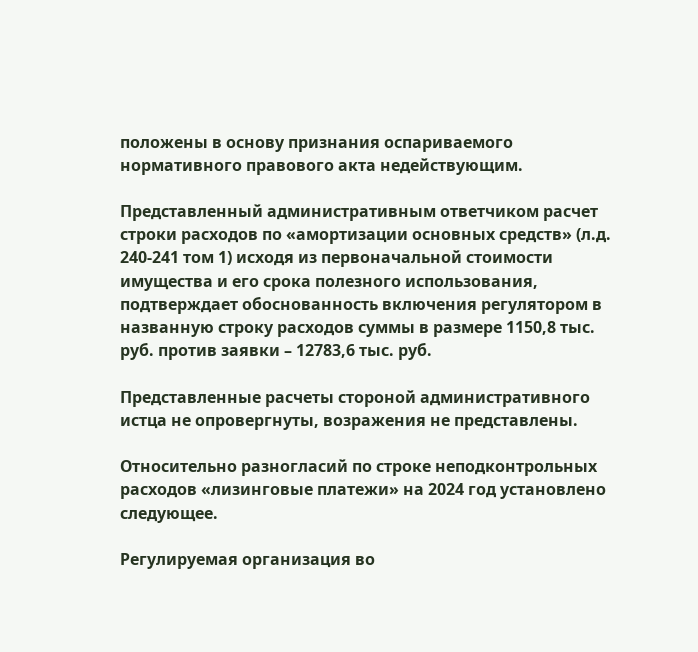положены в основу признания оспариваемого нормативного правового акта недействующим.

Представленный административным ответчиком расчет строки расходов по «амортизации основных средств» (л.д. 240-241 том 1) исходя из первоначальной стоимости имущества и его срока полезного использования, подтверждает обоснованность включения регулятором в названную строку расходов суммы в размере 1150,8 тыс. руб. против заявки – 12783,6 тыс. руб.

Представленные расчеты стороной административного истца не опровергнуты, возражения не представлены.

Относительно разногласий по строке неподконтрольных расходов «лизинговые платежи» на 2024 год установлено следующее.

Регулируемая организация во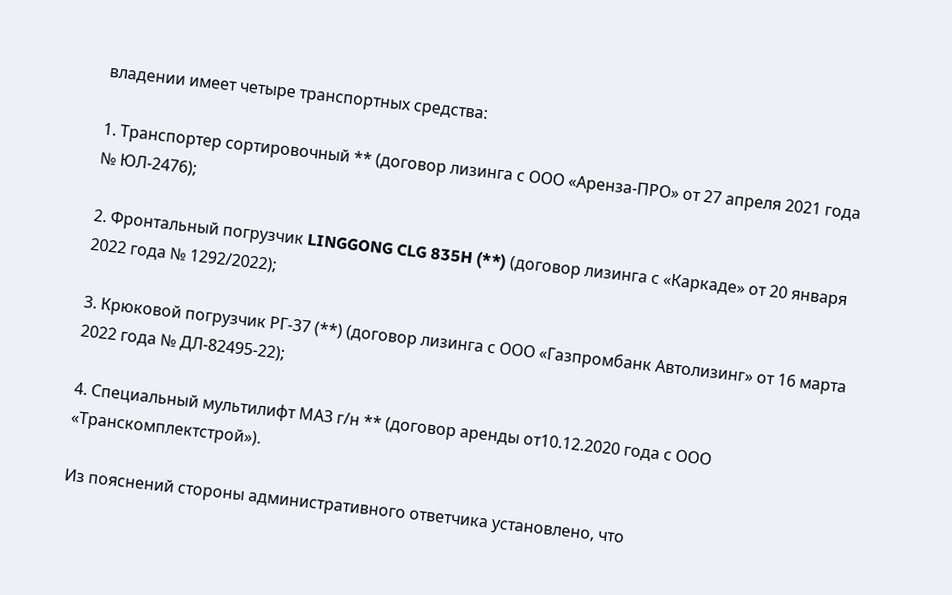владении имеет четыре транспортных средства:

1. Транспортер сортировочный ** (договор лизинга с ООО «Аренза-ПРО» от 27 апреля 2021 года № ЮЛ-2476);

2. Фронтальный погрузчик LINGGONG CLG 835H (**) (договор лизинга с «Каркаде» от 20 января 2022 года № 1292/2022);

3. Крюковой погрузчик РГ-37 (**) (договор лизинга с ООО «Газпромбанк Автолизинг» от 16 марта 2022 года № ДЛ-82495-22);

4. Специальный мультилифт МАЗ г/н ** (договор аренды от10.12.2020 года с ООО «Транскомплектстрой»).

Из пояснений стороны административного ответчика установлено, что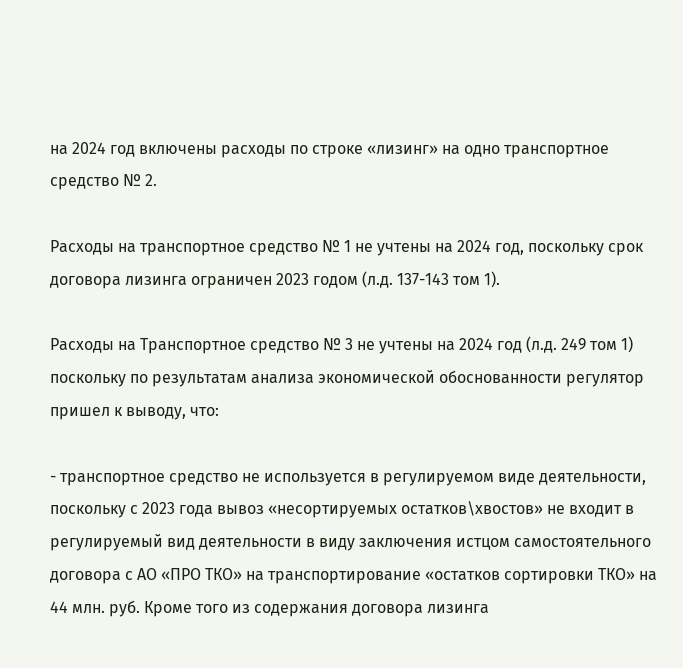на 2024 год включены расходы по строке «лизинг» на одно транспортное средство № 2.

Расходы на транспортное средство № 1 не учтены на 2024 год, поскольку срок договора лизинга ограничен 2023 годом (л.д. 137-143 том 1).

Расходы на Транспортное средство № 3 не учтены на 2024 год (л.д. 249 том 1) поскольку по результатам анализа экономической обоснованности регулятор пришел к выводу, что:

- транспортное средство не используется в регулируемом виде деятельности, поскольку с 2023 года вывоз «несортируемых остатков\хвостов» не входит в регулируемый вид деятельности в виду заключения истцом самостоятельного договора с АО «ПРО ТКО» на транспортирование «остатков сортировки ТКО» на 44 млн. руб. Кроме того из содержания договора лизинга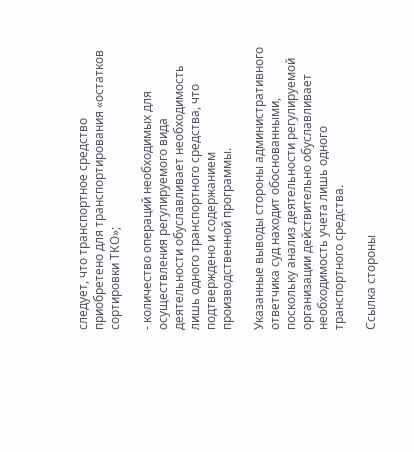следует, что транспортное средство приобретено для транспортирования «остатков сортировки ТКО»;

- количество операций необходимых для осуществления регулируемого вида деятельности обуславливает необходимость лишь одного транспортного средства, что подтверждено и содержанием производственной программы.

Указанные выводы стороны административного ответчика суд находит обоснованными, поскольку анализ деятельности регулируемой организации действительно обуславливает необходимость учета лишь одного транспортного средства.

Ссылка стороны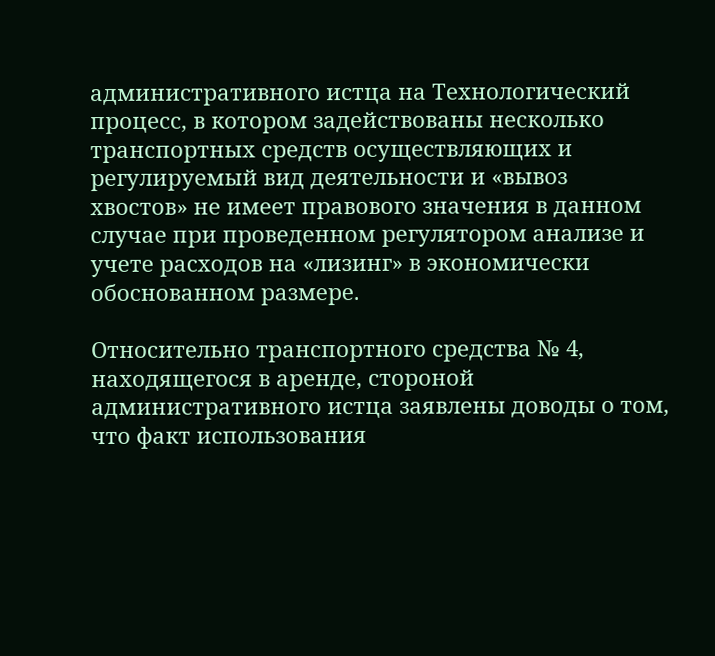административного истца на Технологический процесс, в котором задействованы несколько транспортных средств осуществляющих и регулируемый вид деятельности и «вывоз хвостов» не имеет правового значения в данном случае при проведенном регулятором анализе и учете расходов на «лизинг» в экономически обоснованном размере.

Относительно транспортного средства № 4, находящегося в аренде, стороной административного истца заявлены доводы о том, что факт использования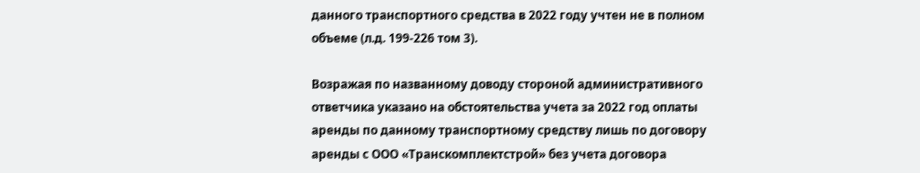данного транспортного средства в 2022 году учтен не в полном объеме (л.д. 199-226 том 3).

Возражая по названному доводу стороной административного ответчика указано на обстоятельства учета за 2022 год оплаты аренды по данному транспортному средству лишь по договору аренды с ООО «Транскомплектстрой» без учета договора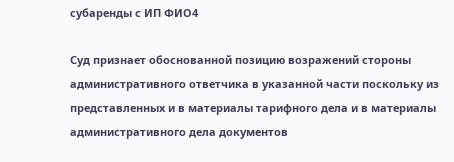субаренды с ИП ФИО4

Суд признает обоснованной позицию возражений стороны административного ответчика в указанной части поскольку из представленных и в материалы тарифного дела и в материалы административного дела документов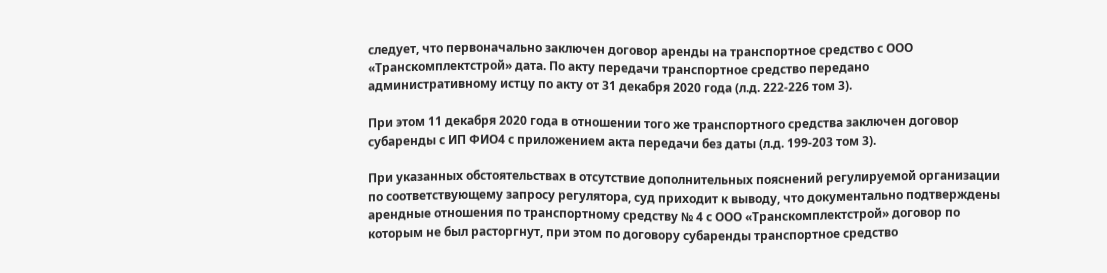следует, что первоначально заключен договор аренды на транспортное средство с ООО «Транскомплектстрой» дата. По акту передачи транспортное средство передано административному истцу по акту от 31 декабря 2020 года (л.д. 222-226 том 3).

При этом 11 декабря 2020 года в отношении того же транспортного средства заключен договор субаренды с ИП ФИО4 с приложением акта передачи без даты (л.д. 199-203 том 3).

При указанных обстоятельствах в отсутствие дополнительных пояснений регулируемой организации по соответствующему запросу регулятора, суд приходит к выводу, что документально подтверждены арендные отношения по транспортному средству № 4 с ООО «Транскомплектстрой» договор по которым не был расторгнут, при этом по договору субаренды транспортное средство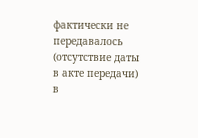фактически не передавалось (отсутствие даты в акте передачи) в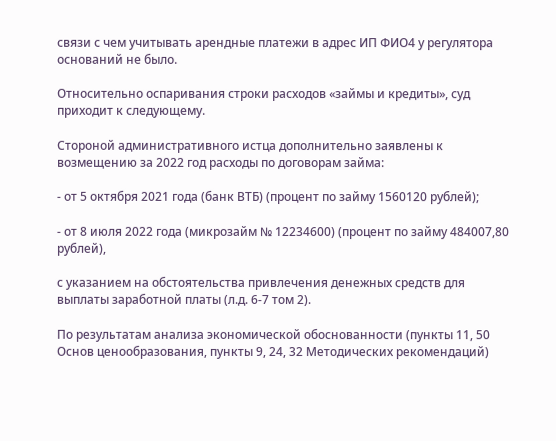связи с чем учитывать арендные платежи в адрес ИП ФИО4 у регулятора оснований не было.

Относительно оспаривания строки расходов «займы и кредиты», суд приходит к следующему.

Стороной административного истца дополнительно заявлены к возмещению за 2022 год расходы по договорам займа:

- от 5 октября 2021 года (банк ВТБ) (процент по займу 1560120 рублей);

- от 8 июля 2022 года (микрозайм № 12234600) (процент по займу 484007,80 рублей),

с указанием на обстоятельства привлечения денежных средств для выплаты заработной платы (л.д. 6-7 том 2).

По результатам анализа экономической обоснованности (пункты 11, 50 Основ ценообразования, пункты 9, 24, 32 Методических рекомендаций)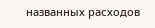названных расходов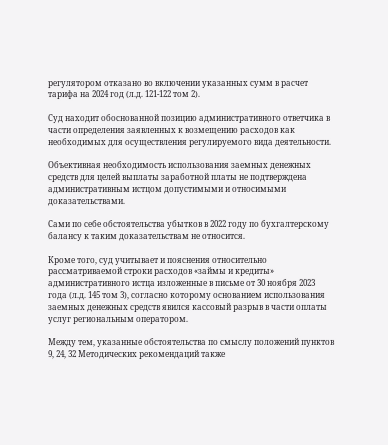регулятором отказано во включении указанных сумм в расчет тарифа на 2024 год (л.д. 121-122 том 2).

Суд находит обоснованной позицию административного ответчика в части определения заявленных к возмещению расходов как необходимых для осуществления регулируемого вида деятельности.

Объективная необходимость использования заемных денежных средств для целей выплаты заработной платы не подтверждена административным истцом допустимыми и относимыми доказательствами.

Сами по себе обстоятельства убытков в 2022 году по бухгалтерскому балансу к таким доказательствам не относится.

Кроме того, суд учитывает и пояснения относительно рассматриваемой строки расходов «займы и кредиты» административного истца изложенные в письме от 30 ноября 2023 года (л.д. 145 том 3), согласно которому основанием использования заемных денежных средств явился кассовый разрыв в части оплаты услуг региональным оператором.

Между тем, указанные обстоятельства по смыслу положений пунктов 9, 24, 32 Методических рекомендаций также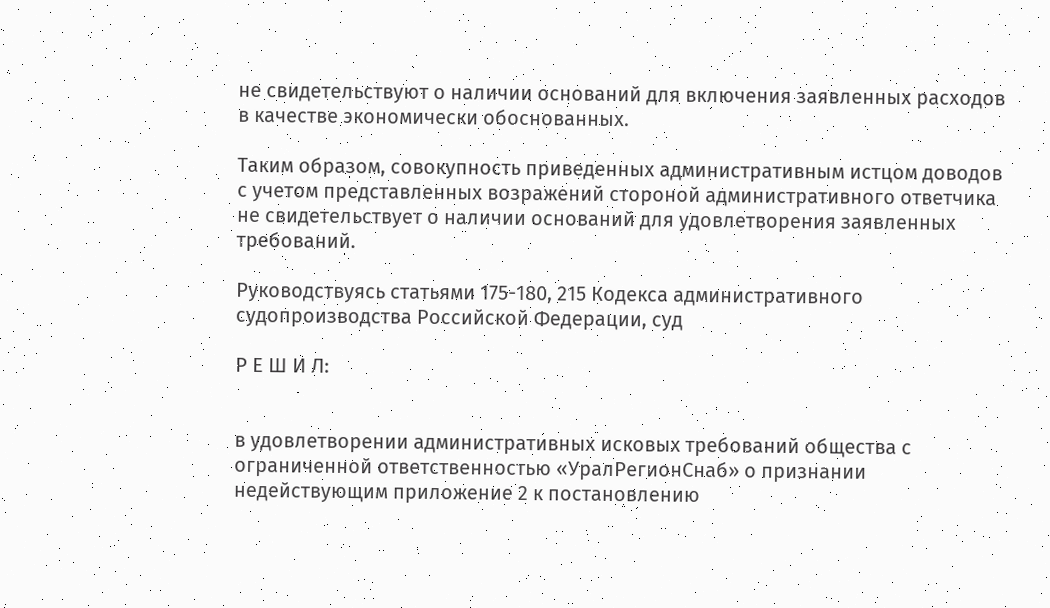не свидетельствуют о наличии оснований для включения заявленных расходов в качестве экономически обоснованных.

Таким образом, совокупность приведенных административным истцом доводов с учетом представленных возражений стороной административного ответчика не свидетельствует о наличии оснований для удовлетворения заявленных требований.

Руководствуясь статьями 175-180, 215 Кодекса административного судопроизводства Российской Федерации, суд

Р Е Ш И Л:


в удовлетворении административных исковых требований общества с ограниченной ответственностью «УралРегионСнаб» о признании недействующим приложение 2 к постановлению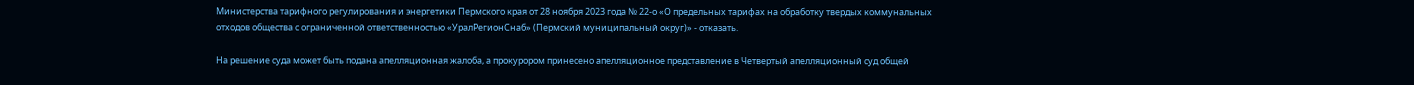Министерства тарифного регулирования и энергетики Пермского края от 28 ноября 2023 года № 22-о «О предельных тарифах на обработку твердых коммунальных отходов общества с ограниченной ответственностью «УралРегионСнаб» (Пермский муниципальный округ)» - отказать.

На решение суда может быть подана апелляционная жалоба, а прокурором принесено апелляционное представление в Четвертый апелляционный суд общей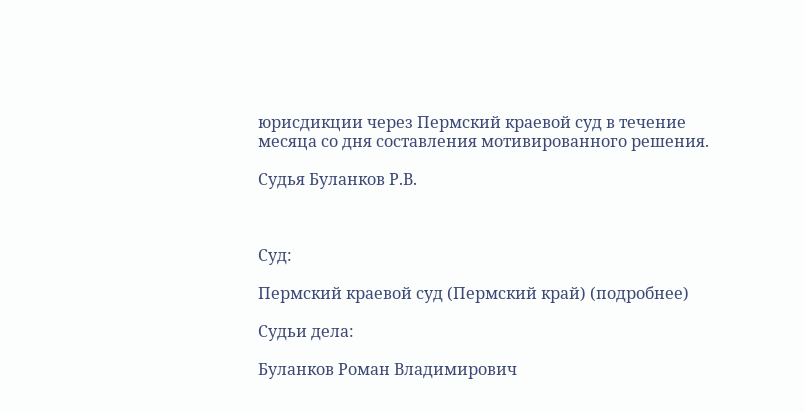юрисдикции через Пермский краевой суд в течение месяца со дня составления мотивированного решения.

Судья Буланков Р.В.



Суд:

Пермский краевой суд (Пермский край) (подробнее)

Судьи дела:

Буланков Роман Владимирович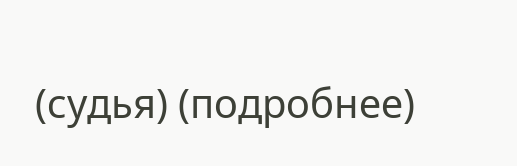(судья) (подробнее)